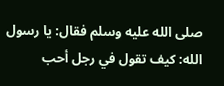صلى الله عليه وسلم فقال: يا رسول الله: كيف تقول في رجل أحب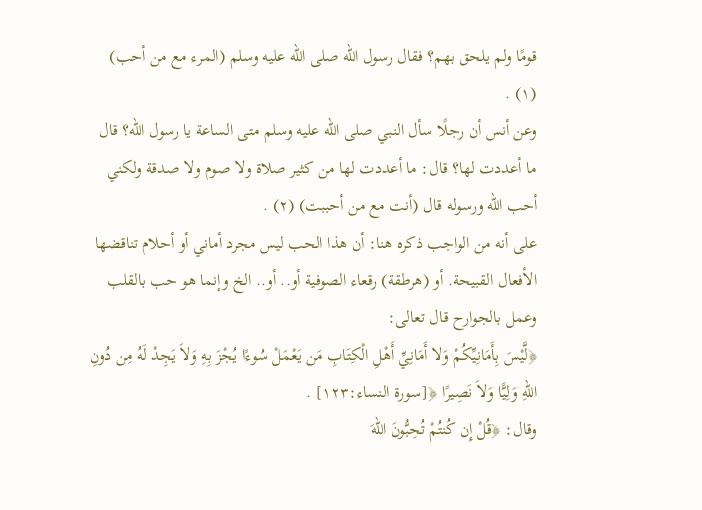قومًا ولم يلحق بهم؟ فقال رسول الله صلى الله عليه وسلم (المرء مع من أحب) (١) .
وعن أنس أن رجلًا سأل النبي صلى الله عليه وسلم متى الساعة يا رسول الله؟ قال ما أعددت لها؟ قال: ما أعددت لها من كثير صلاة ولا صوم ولا صدقة ولكني أحب الله ورسوله قال (أنت مع من أحببت) (٢) .
على أنه من الواجب ذكره هنا: أن هذا الحب ليس مجرد أماني أو أحلام تناقضها الأفعال القبيحة. أو (هرطقة) رقعاء الصوفية أو.. أو.. الخ وإنما هو حب بالقلب وعمل بالجوارح قال تعالى:
﴿لَّيْسَ بِأَمَانِيِّكُمْ وَلا أَمَانِيِّ أَهْلِ الْكِتَابِ مَن يَعْمَلْ سُوءًا يُجْزَ بِهِ وَلاَ يَجِدْ لَهُ مِن دُونِ اللهِ وَلِيًّا وَلاَ نَصِيرًا ﴿[سورة النساء:١٢٣] .
وقال: ﴿قُلْ إِن كُنتُمْ تُحِبُّونَ اللهَ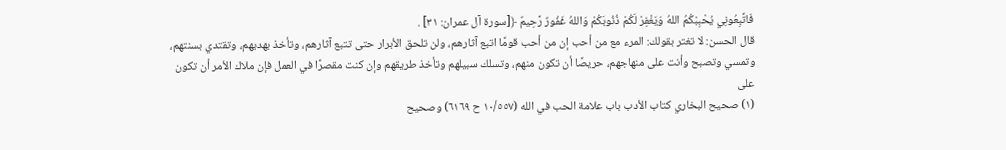فَاتَّبِعُونِي يُحْبِبْكُمُ اللهُ وَيَغْفِرْ لَكُمْ ذُنُوبَكُمْ وَاللهُ غَفُورٌ رَّحِيمٌ ﴿[سورة آل عمران: ٣١] .
قال الحسن: لا تغتر بقولك: المرء مع من أحب إن من أحب قومًا اتبع آثارهم، ولن تلحق الأبرار حتى تتبع آثارهم، وتأخذ بهديهم، وتقتدي بسنتهم، وتمسي وتصبح وأنت على منهاجهم، حريصًا أن تكون منهم، وتسلك سبيلهم وتأخذ طريقهم وإن كنت مقصرًا في العمل فإن ملاك الأمر أن تكون على
(١) صحيح البخاري كتاب الأدب باب علامة الحب في الله (١٠/٥٥٧ ح ٦١٦٩) وصحيح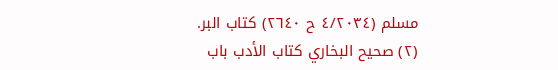مسلم (٤/٢٠٣٤ ح ٢٦٤٠) كتاب البر.
(٢) صحيح البخاري كتاب الأدب باب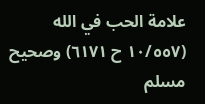علامة الحب في الله (١٠/٥٥٧ ح ٦١٧١) وصحيح مسلم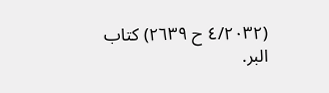(٤/٢٠٣٢ ح ٢٦٣٩) كتاب البر.